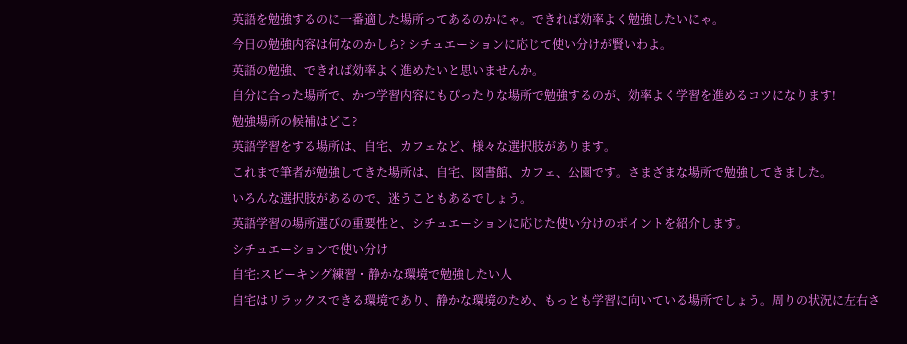英語を勉強するのに一番適した場所ってあるのかにゃ。できれば効率よく勉強したいにゃ。
今日の勉強内容は何なのかしら? シチュエーションに応じて使い分けが賢いわよ。
英語の勉強、できれば効率よく進めたいと思いませんか。
自分に合った場所で、かつ学習内容にもぴったりな場所で勉強するのが、効率よく学習を進めるコツになります!
勉強場所の候補はどこ?
英語学習をする場所は、自宅、カフェなど、様々な選択肢があります。
これまで筆者が勉強してきた場所は、自宅、図書館、カフェ、公園です。さまざまな場所で勉強してきました。
いろんな選択肢があるので、迷うこともあるでしょう。
英語学習の場所選びの重要性と、シチュエーションに応じた使い分けのポイントを紹介します。
シチュエーションで使い分け
自宅:スピーキング練習・静かな環境で勉強したい人
自宅はリラックスできる環境であり、静かな環境のため、もっとも学習に向いている場所でしょう。周りの状況に左右さ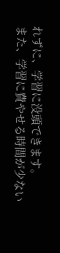れずに、学習に没頭できます。
また、学習に費やせる時間が少ない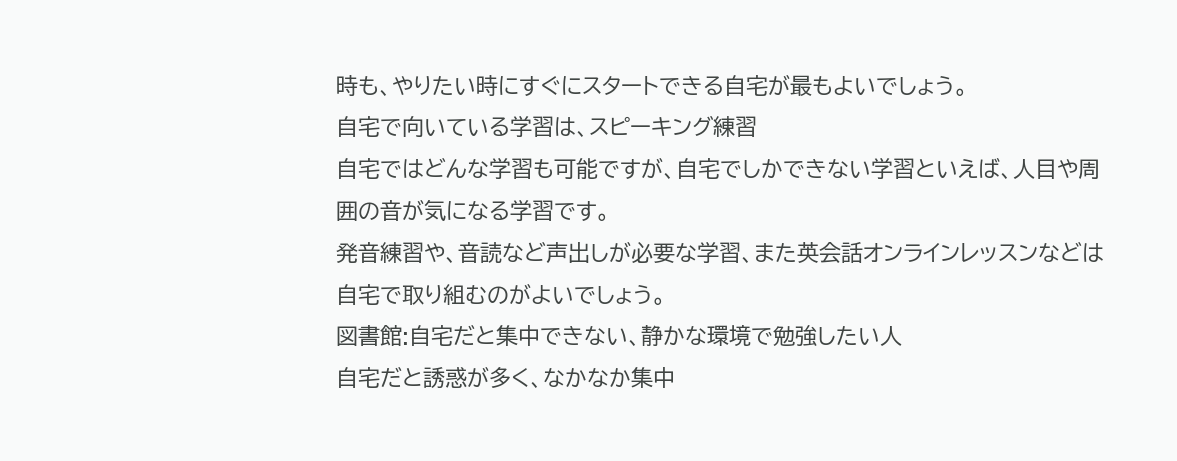時も、やりたい時にすぐにスタートできる自宅が最もよいでしょう。
自宅で向いている学習は、スピーキング練習
自宅ではどんな学習も可能ですが、自宅でしかできない学習といえば、人目や周囲の音が気になる学習です。
発音練習や、音読など声出しが必要な学習、また英会話オンラインレッスンなどは自宅で取り組むのがよいでしょう。
図書館:自宅だと集中できない、静かな環境で勉強したい人
自宅だと誘惑が多く、なかなか集中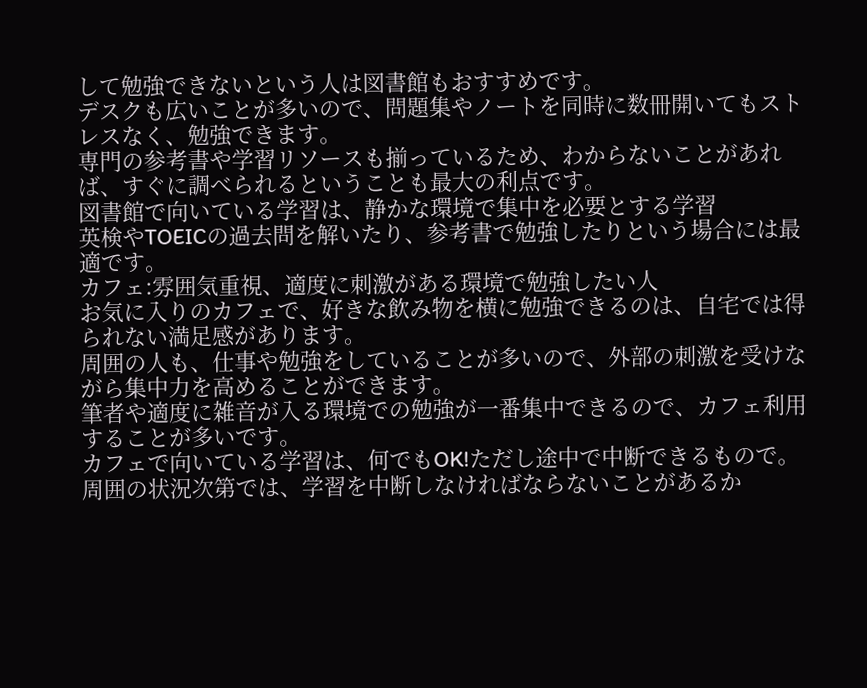して勉強できないという人は図書館もおすすめです。
デスクも広いことが多いので、問題集やノートを同時に数冊開いてもストレスなく、勉強できます。
専門の参考書や学習リソースも揃っているため、わからないことがあれば、すぐに調べられるということも最大の利点です。
図書館で向いている学習は、静かな環境で集中を必要とする学習
英検やTOEICの過去問を解いたり、参考書で勉強したりという場合には最適です。
カフェ:雰囲気重視、適度に刺激がある環境で勉強したい人
お気に入りのカフェで、好きな飲み物を横に勉強できるのは、自宅では得られない満足感があります。
周囲の人も、仕事や勉強をしていることが多いので、外部の刺激を受けながら集中力を高めることができます。
筆者や適度に雑音が入る環境での勉強が一番集中できるので、カフェ利用することが多いです。
カフェで向いている学習は、何でもOK!ただし途中で中断できるもので。
周囲の状況次第では、学習を中断しなければならないことがあるか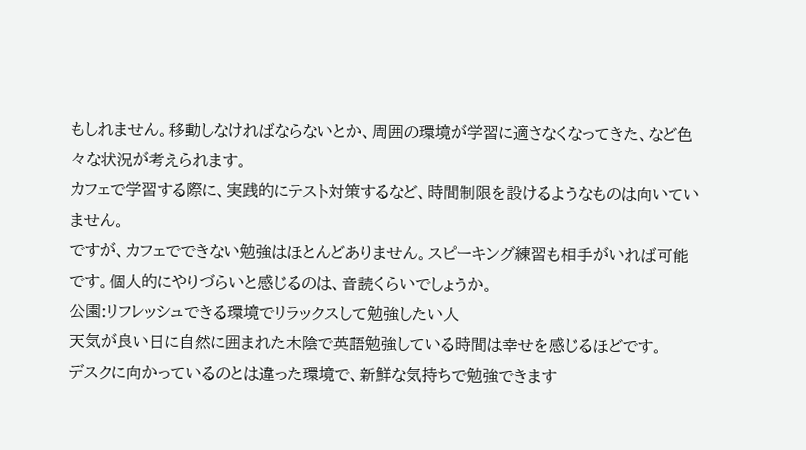もしれません。移動しなければならないとか、周囲の環境が学習に適さなくなってきた、など色々な状況が考えられます。
カフェで学習する際に、実践的にテスト対策するなど、時間制限を設けるようなものは向いていません。
ですが、カフェでできない勉強はほとんどありません。スピーキング練習も相手がいれば可能です。個人的にやりづらいと感じるのは、音読くらいでしょうか。
公園:リフレッシュできる環境でリラックスして勉強したい人
天気が良い日に自然に囲まれた木陰で英語勉強している時間は幸せを感じるほどです。
デスクに向かっているのとは違った環境で、新鮮な気持ちで勉強できます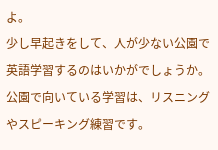よ。
少し早起きをして、人が少ない公園で英語学習するのはいかがでしょうか。
公園で向いている学習は、リスニングやスピーキング練習です。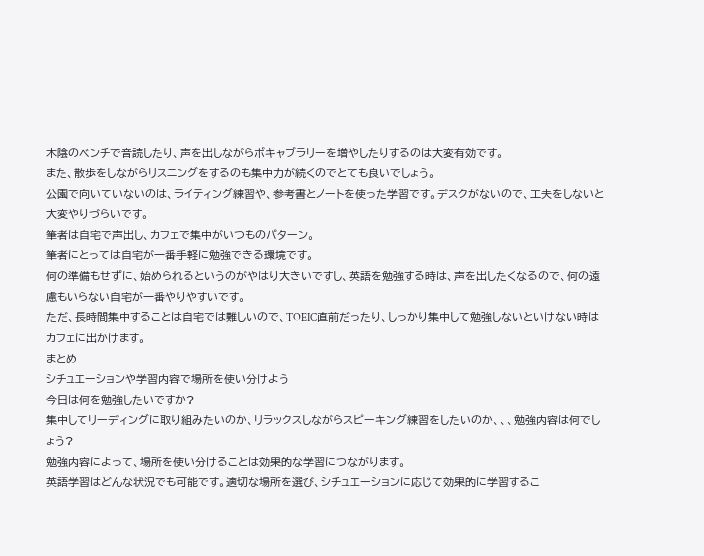木陰のベンチで音読したり、声を出しながらボキャブラリーを増やしたりするのは大変有効です。
また、散歩をしながらリスニングをするのも集中力が続くのでとても良いでしょう。
公園で向いていないのは、ライティング練習や、参考書とノートを使った学習です。デスクがないので、工夫をしないと大変やりづらいです。
筆者は自宅で声出し、カフェで集中がいつものパターン。
筆者にとっては自宅が一番手軽に勉強できる環境です。
何の準備もせずに、始められるというのがやはり大きいですし、英語を勉強する時は、声を出したくなるので、何の遠慮もいらない自宅が一番やりやすいです。
ただ、長時間集中することは自宅では難しいので、TOEIC直前だったり、しっかり集中して勉強しないといけない時はカフェに出かけます。
まとめ
シチュエーションや学習内容で場所を使い分けよう
今日は何を勉強したいですか?
集中してリーディングに取り組みたいのか、リラックスしながらスピーキング練習をしたいのか、、、勉強内容は何でしょう?
勉強内容によって、場所を使い分けることは効果的な学習につながります。
英語学習はどんな状況でも可能です。適切な場所を選び、シチュエーションに応じて効果的に学習するこ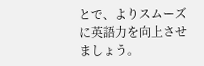とで、よりスムーズに英語力を向上させましょう。